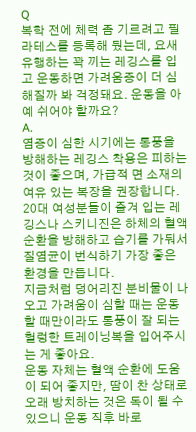Q
복학 전에 체력 좀 기르려고 필라테스를 등록해 뒀는데, 요새 유행하는 꽉 끼는 레깅스를 입고 운동하면 가려움증이 더 심해질까 봐 걱정돼요. 운동을 아예 쉬어야 할까요?
A.
염증이 심한 시기에는 통풍을 방해하는 레깅스 착용은 피하는 것이 좋으며, 가급적 면 소재의 여유 있는 복장을 권장합니다.
20대 여성분들이 즐겨 입는 레깅스나 스키니진은 하체의 혈액 순환을 방해하고 습기를 가둬서 질염균이 번식하기 가장 좋은 환경을 만듭니다.
지금처럼 덩어리진 분비물이 나오고 가려움이 심할 때는 운동할 때만이라도 통풍이 잘 되는 헐렁한 트레이닝복을 입어주시는 게 좋아요.
운동 자체는 혈액 순환에 도움이 되어 좋지만, 땀이 찬 상태로 오래 방치하는 것은 독이 될 수 있으니 운동 직후 바로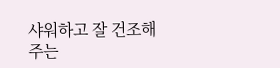샤워하고 잘 건조해 주는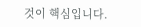것이 핵심입니다.